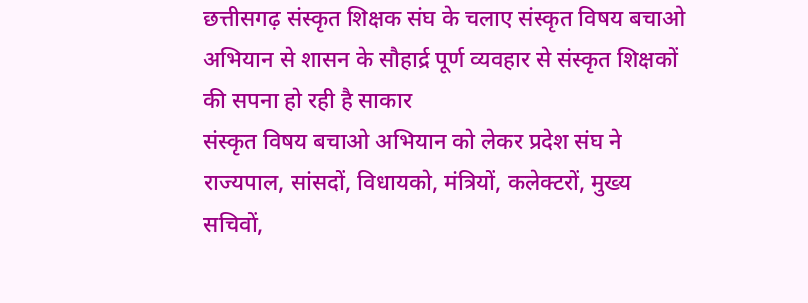छत्तीसगढ़ संस्कृत शिक्षक संघ के चलाए संस्कृत विषय बचाओ अभियान से शासन के सौहार्द्र पूर्ण व्यवहार से संस्कृत शिक्षकों की सपना हो रही है साकार
संस्कृत विषय बचाओ अभियान को लेकर प्रदेश संघ ने राज्यपाल, सांसदों, विधायको, मंत्रियों, कलेक्टरों, मुख्य सचिवों,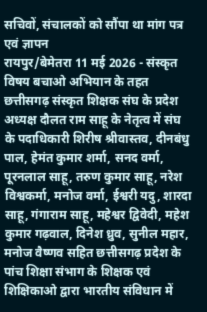सचिवों, संचालकों को सौंपा था मांग पत्र एवं ज्ञापन
रायपुर/बेमेतरा 11 मई 2026 - संस्कृत विषय बचाओ अभियान के तहत छत्तीसगढ़ संस्कृत शिक्षक संघ के प्रदेश अध्यक्ष दौलत राम साहू के नेतृत्व में संघ के पदाधिकारी शिरीष श्रीवास्तव, दीनबंधु पाल, हेमंत कुमार शर्मा, सनद वर्मा, पूरनलाल साहू, तरुण कुमार साहू, नरेश विश्वकर्मा, मनोज वर्मा, ईश्वरी यदु, शारदा साहू, गंगाराम साहू, महेश्वर द्विवेदी, महेश कुमार गढ़वाल, दिनेश ध्रुव, सुनील महार, मनोज वैष्णव सहित छत्तीसगढ़ प्रदेश के पांच शिक्षा संभाग के शिक्षक एवं शिक्षिकाओ द्वारा भारतीय संविधान में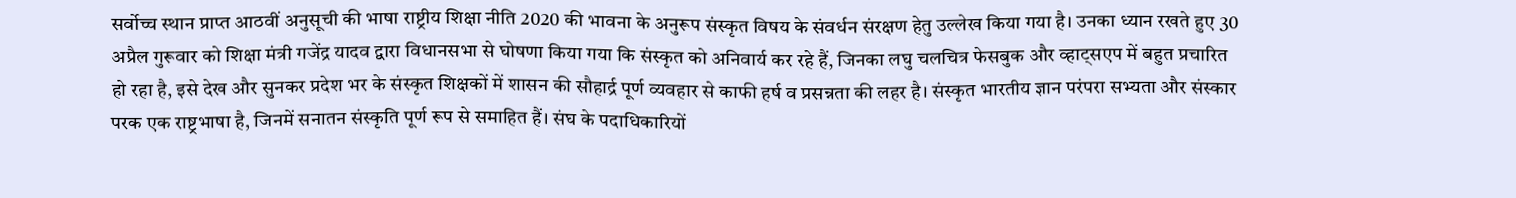सर्वोच्च स्थान प्राप्त आठवीं अनुसूची की भाषा राष्ट्रीय शिक्षा नीति 2020 की भावना के अनुरूप संस्कृत विषय के संवर्धन संरक्षण हेतु उल्लेख किया गया है। उनका ध्यान रखते हुए 30 अप्रैल गुरूवार को शिक्षा मंत्री गजेंद्र यादव द्वारा विधानसभा से घोषणा किया गया कि संस्कृत को अनिवार्य कर रहे हैं, जिनका लघु चलचित्र फेसबुक और व्हाट्सएप में बहुत प्रचारित हो रहा है, इसे देख और सुनकर प्रदेश भर के संस्कृत शिक्षकों में शासन की सौहार्द्र पूर्ण व्यवहार से काफी हर्ष व प्रसन्नता की लहर है। संस्कृत भारतीय ज्ञान परंपरा सभ्यता और संस्कार परक एक राष्ट्रभाषा है, जिनमें सनातन संस्कृति पूर्ण रूप से समाहित हैं। संघ के पदाधिकारियों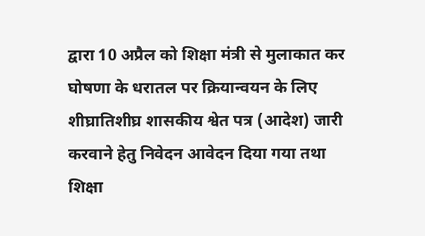द्वारा 10 अप्रैल को शिक्षा मंत्री से मुलाकात कर घोषणा के धरातल पर क्रियान्वयन के लिए शीघ्रातिशीघ्र शासकीय श्वेत पत्र (आदेश) जारी करवाने हेतु निवेदन आवेदन दिया गया तथा शिक्षा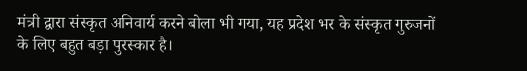मंत्री द्वारा संस्कृत अनिवार्य करने बोला भी गया, यह प्रदेश भर के संस्कृत गुरुजनों के लिए बहुत बड़ा पुरस्कार है।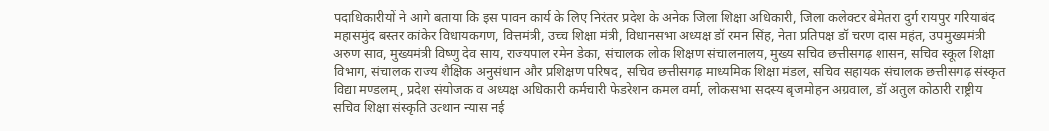पदाधिकारीयों ने आगे बताया कि इस पावन कार्य के लिए निरंतर प्रदेश के अनेक जिला शिक्षा अधिकारी, जिला कलेक्टर बेमेतरा दुर्ग रायपुर गरियाबंद महासमुंद बस्तर कांकेर विधायकगण, वित्तमंत्री, उच्च शिक्षा मंत्री, विधानसभा अध्यक्ष डॉ रमन सिंह, नेता प्रतिपक्ष डॉ चरण दास महंत, उपमुख्यमंत्री अरुण साव, मुख्यमंत्री विष्णु देव साय, राज्यपाल रमेन डेका, संचालक लोक शिक्षण संचालनालय, मुख्य सचिव छत्तीसगढ़ शासन, सचिव स्कूल शिक्षा विभाग, संचालक राज्य शैक्षिक अनुसंधान और प्रशिक्षण परिषद, सचिव छत्तीसगढ़ माध्यमिक शिक्षा मंडल, सचिव सहायक संचालक छत्तीसगढ़ संस्कृत विद्या मण्डलम्, प्रदेश संयोजक व अध्यक्ष अधिकारी कर्मचारी फेडरेशन कमल वर्मा, लोकसभा सदस्य बृजमोहन अग्रवाल, डॉ अतुल कोठारी राष्ट्रीय सचिव शिक्षा संस्कृति उत्थान न्यास नई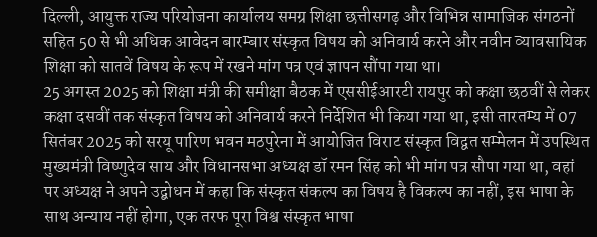दिल्ली, आयुक्त राज्य परियोजना कार्यालय समग्र शिक्षा छत्तीसगढ़ और विभिन्न सामाजिक संगठनों सहित 50 से भी अधिक आवेदन बारम्बार संस्कृत विषय को अनिवार्य करने और नवीन व्यावसायिक शिक्षा को सातवें विषय के रूप में रखने मांग पत्र एवं ज्ञापन सौंपा गया था।
25 अगस्त 2025 को शिक्षा मंत्री की समीक्षा बैठक में एससीईआरटी रायपुर को कक्षा छठवीं से लेकर कक्षा दसवीं तक संस्कृत विषय को अनिवार्य करने निर्देशित भी किया गया था, इसी तारतम्य में 07 सितंबर 2025 को सरयू पारिण भवन मठपुरेना में आयोजित विराट संस्कृत विद्वत सम्मेलन में उपस्थित मुख्यमंत्री विष्णुदेव साय और विधानसभा अध्यक्ष डॉ रमन सिंह को भी मांग पत्र सौपा गया था, वहां पर अध्यक्ष ने अपने उद्बोधन में कहा कि संस्कृत संकल्प का विषय है विकल्प का नहीं, इस भाषा के साथ अन्याय नहीं होगा, एक तरफ पूरा विश्व संस्कृत भाषा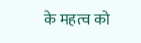के महत्व को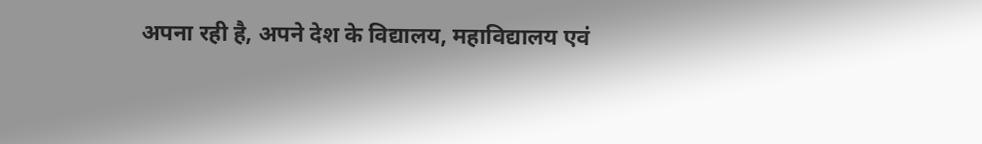अपना रही है, अपने देश के विद्यालय, महाविद्यालय एवं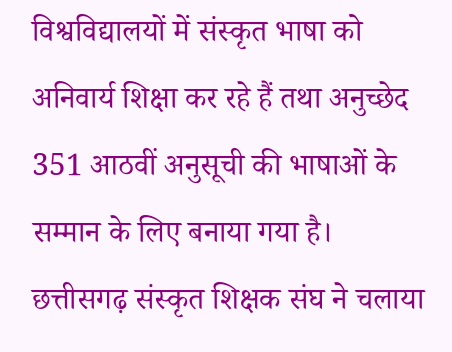विश्वविद्यालयों में संस्कृत भाषा को अनिवार्य शिक्षा कर रहे हैं तथा अनुच्छेद 351 आठवीं अनुसूची की भाषाओं के सम्मान के लिए बनाया गया है।
छत्तीसगढ़ संस्कृत शिक्षक संघ ने चलाया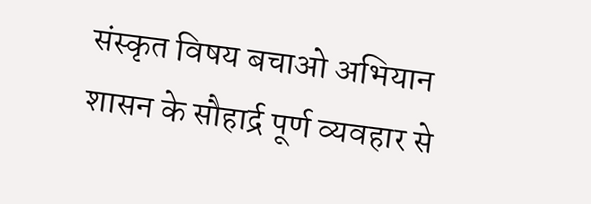संस्कृत विषय बचाओ अभियान शासन के सौहार्द्र पूर्ण व्यवहार से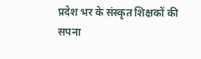प्रदेश भर के संस्कृत शिक्षकों की सपना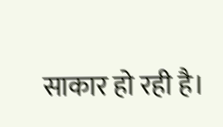साकार हो रही है।